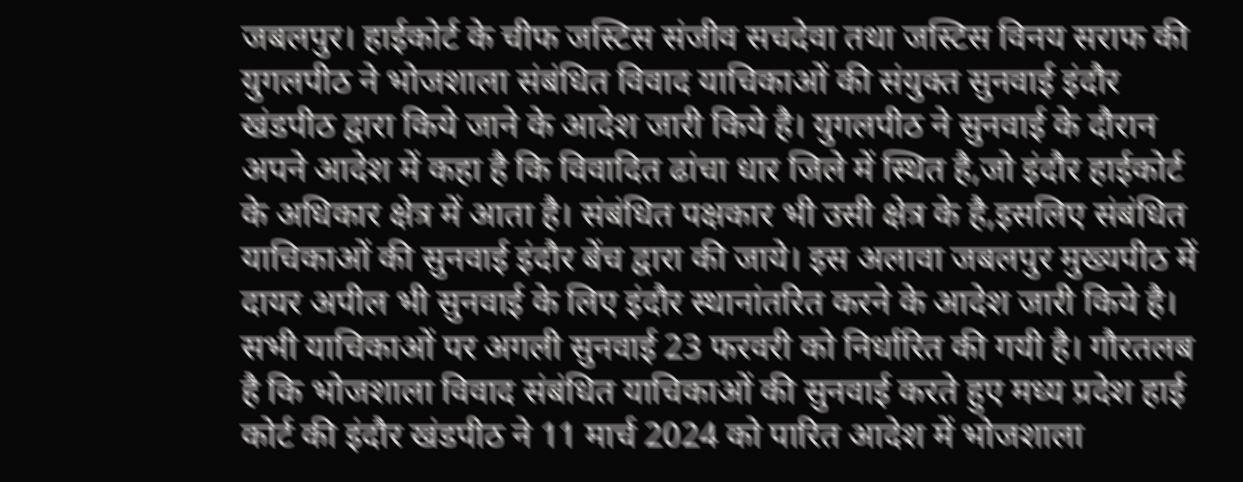जबलपुर। हाईकोर्ट के चीफ जस्टिस संजीव सचदेवा तथा जस्टिस विनय सराफ की युगलपीठ ने भोजशाला संबंधित विवाद याचिकाओं की संयुक्त सुनवाई इंदौर खंडपीठ द्वारा किये जाने के आदेश जारी किये है। युगलपीठ ने सुनवाई के दौरान अपने आदेश में कहा है कि विवादित ढांचा धार जिले में स्थित है,जो इंदौर हाईकोर्ट के अधिकार क्षेत्र में आता है। संबंधित पक्षकार भी उसी क्षेत्र के है,इसलिए संबंधित याचिकाओं की सुनवाई इंदौर बेंच द्वारा की जाये। इस अलावा जबलपुर मुख्यपीठ में दायर अपील भी सुनवाई के लिए इंदौर स्थानांतरित करने के आदेश जारी किये है। सभी याचिकाओं पर अगली सुनवाई 23 फरवरी को निर्धारित की गयी है। गौरतलब है कि भोजशाला विवाद संबंधित याचिकाओं की सुनवाई करते हुए मध्य प्रदेश हाई कोर्ट की इंदौर खंडपीठ ने 11 मार्च 2024 को पारित आदेश में भोजशाला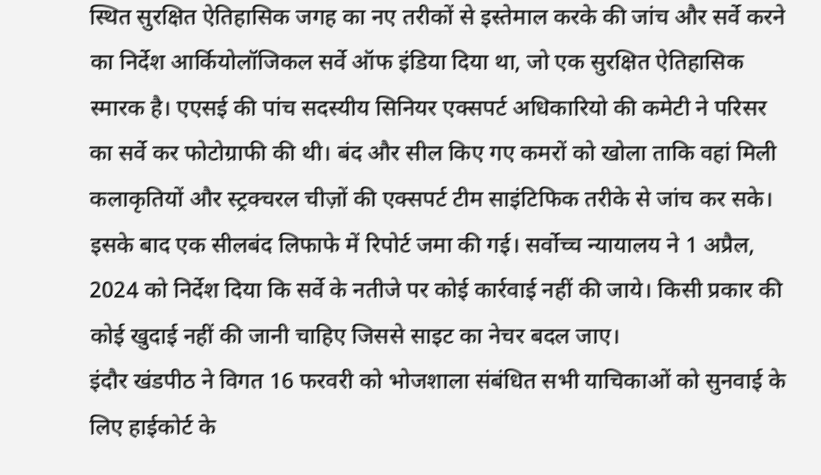स्थित सुरक्षित ऐतिहासिक जगह का नए तरीकों से इस्तेमाल करके की जांच और सर्वे करने का निर्देश आर्कियोलॉजिकल सर्वे ऑफ इंडिया दिया था, जो एक सुरक्षित ऐतिहासिक स्मारक है। एएसई की पांच सदस्यीय सिनियर एक्सपर्ट अधिकारियो की कमेटी ने परिसर का सर्वे कर फोटोग्राफी की थी। बंद और सील किए गए कमरों को खोला ताकि वहां मिली कलाकृतियों और स्ट्रक्चरल चीज़ों की एक्सपर्ट टीम साइंटिफिक तरीके से जांच कर सके। इसके बाद एक सीलबंद लिफाफे में रिपोर्ट जमा की गई। सर्वोच्च न्यायालय ने 1 अप्रैल, 2024 को निर्देश दिया कि सर्वे के नतीजे पर कोई कार्रवाई नहीं की जाये। किसी प्रकार की कोई खुदाई नहीं की जानी चाहिए जिससे साइट का नेचर बदल जाए।
इंदौर खंडपीठ ने विगत 16 फरवरी को भोजशाला संबंधित सभी याचिकाओं को सुनवाई के लिए हाईकोर्ट के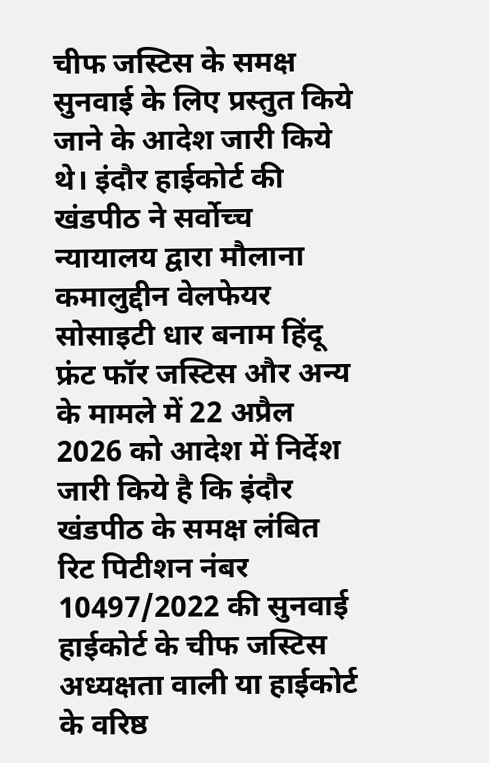चीफ जस्टिस के समक्ष सुनवाई के लिए प्रस्तुत किये जाने के आदेश जारी किये थे। इंदौर हाईकोर्ट की खंडपीठ ने सर्वोच्च न्यायालय द्वारा मौलाना कमालुद्दीन वेलफेयर सोसाइटी धार बनाम हिंदू फ्रंट फॉर जस्टिस और अन्य के मामले में 22 अप्रैल 2026 को आदेश में निर्देश जारी किये है कि इंदौर खंडपीठ के समक्ष लंबित रिट पिटीशन नंबर 10497/2022 की सुनवाई हाईकोर्ट के चीफ जस्टिस अध्यक्षता वाली या हाईकोर्ट के वरिष्ठ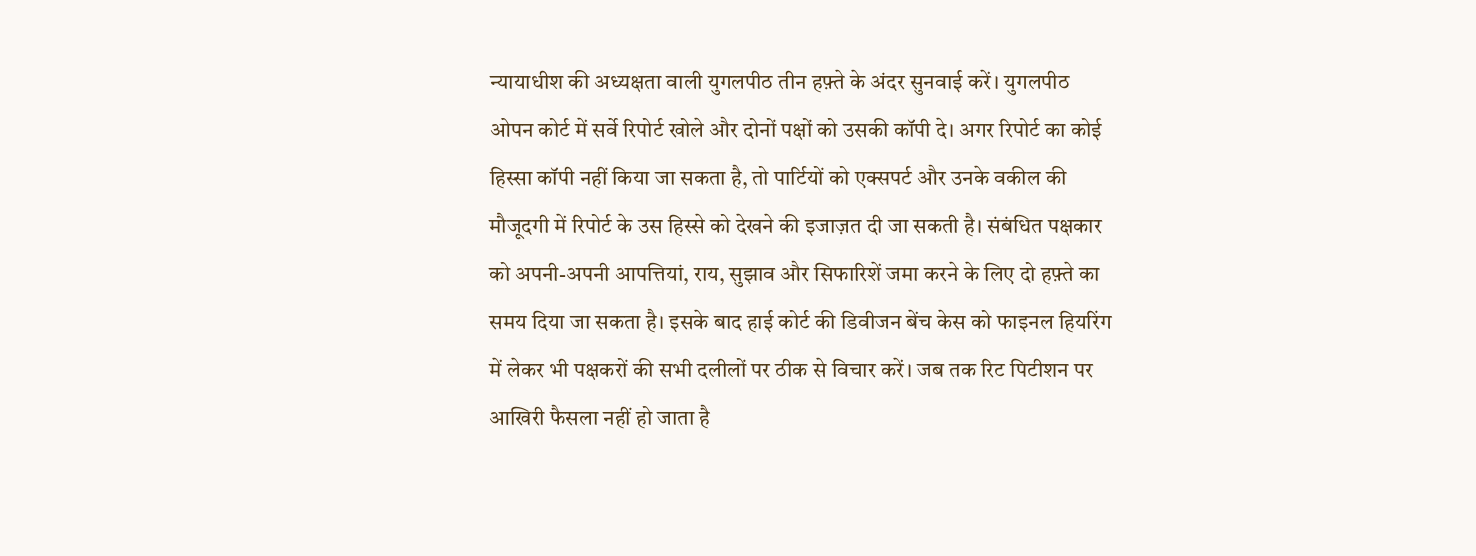न्यायाधीश की अध्यक्षता वाली युगलपीठ तीन हफ़्ते के अंदर सुनवाई करें। युगलपीठ ओपन कोर्ट में सर्वे रिपोर्ट खोले और दोनों पक्षों को उसकी कॉपी दे। अगर रिपोर्ट का कोई हिस्सा कॉपी नहीं किया जा सकता है, तो पार्टियों को एक्सपर्ट और उनके वकील की मौजूदगी में रिपोर्ट के उस हिस्से को देखने की इजाज़त दी जा सकती है। संबंधित पक्षकार को अपनी-अपनी आपत्तियां, राय, सुझाव और सिफारिशें जमा करने के लिए दो हफ़्ते का समय दिया जा सकता है। इसके बाद हाई कोर्ट की डिवीजन बेंच केस को फाइनल हियरिंग में लेकर भी पक्षकरों की सभी दलीलों पर ठीक से विचार करें। जब तक रिट पिटीशन पर आखिरी फैसला नहीं हो जाता है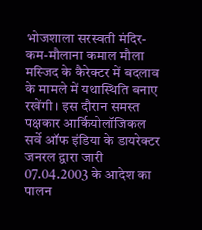भोजशाला सरस्वती मंदिर-कम-मौलाना कमाल मौला मस्जिद के कैरेक्टर में बदलाव के मामले में यथास्थिति बनाए रखेंगी। इस दौरान समस्त पक्षकार आर्कियोलॉजिकल सर्वे ऑफ इंडिया के डायरेक्टर जनरल द्वारा जारी 07.04.2003 के आदेश का पालन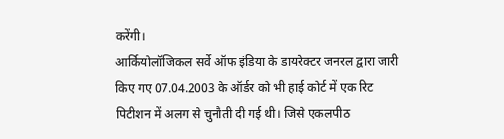करेंगी।
आर्कियोलॉजिकल सर्वे ऑफ इंडिया के डायरेक्टर जनरल द्वारा जारी किए गए 07.04.2003 के ऑर्डर को भी हाई कोर्ट में एक रिट पिटीशन में अलग से चुनौती दी गई थी। जिसे एकलपीठ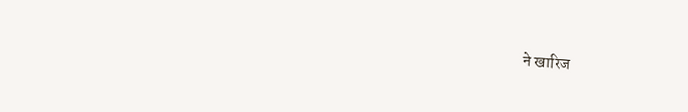ने खारिज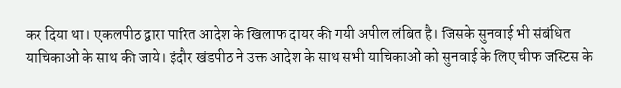कर दिया था। एकलपीठ द्वारा पारित आदेश के खिलाफ दायर की गयी अपील लंबित है। जिसके सुनवाई भी संबंधित याचिकाओं के साथ की जाये। इंदौर खंडपीठ ने उक्त आदेश के साथ सभी याचिकाओं को सुनवाई के लिए चीफ जस्टिस के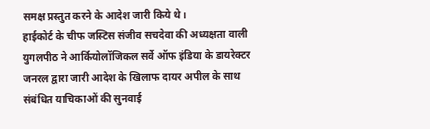समक्ष प्रस्तुत करने के आदेश जारी किये थे।
हाईकोर्ट के चीफ जस्टिस संजीव सचदेवा की अध्यक्षता वाली युगलपीठ ने आर्कियोलॉजिकल सर्वे ऑफ इंडिया के डायरेक्टर जनरल द्वारा जारी आदेश के खिलाफ दायर अपील के साथ संबंधित याचिकाओं की सुनवाई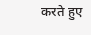करते हुए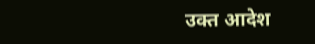उक्त आदेश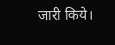जारी किये।